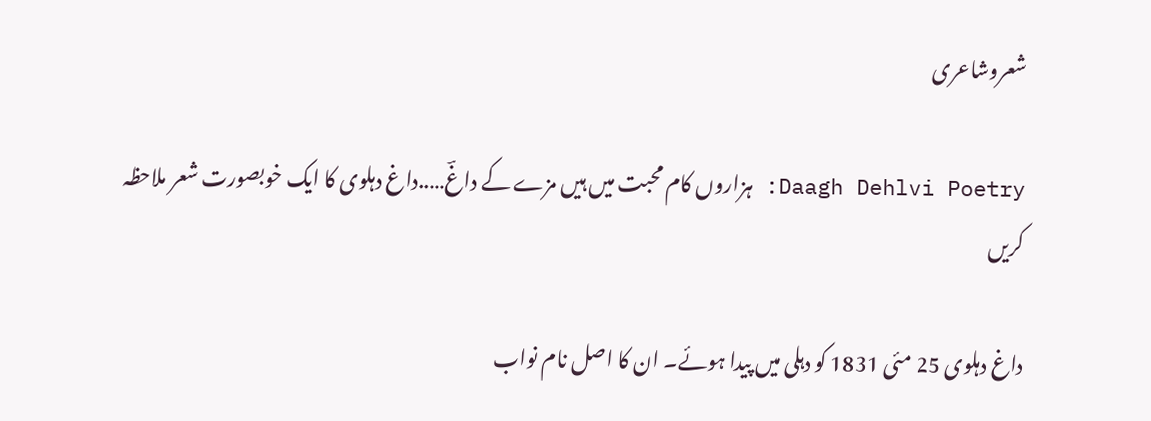شعروشاعری

Daagh Dehlvi Poetry: ہزاروں کام محبت میں ہیں مزے کے داغؔ…..داغ دہلوی کا ایک خوبصورت شعر ملاحظہ کریں

داغ دہلوی 25 مئی 1831 کو دہلی میں پیدا ہوئے۔ ان کا اصل نام نواب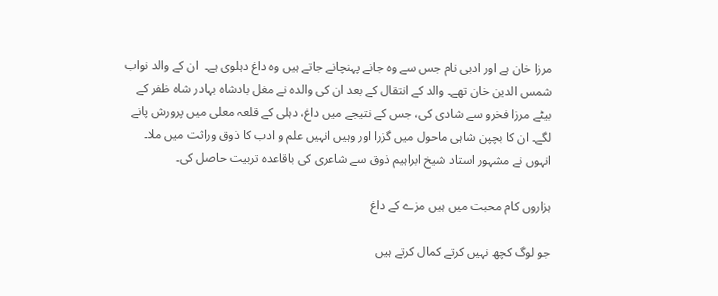مرزا خان ہے اور ادبی نام جس سے وہ جانے پہنچانے جاتے ہیں وہ داغ دہلوی ہے۔  ان کے والد نواب شمس الدین خان تھے۔ والد کے انتقال کے بعد ان کی والدہ نے مغل بادشاہ بہادر شاہ ظفر کے بیٹے مرزا فخرو سے شادی کی، جس کے نتیجے میں داغ، دہلی کے قلعہ معلی میں پرورش پانے لگے۔ ان کا بچپن شاہی ماحول میں گزرا اور وہیں انہیں علم و ادب کا ذوق وراثت میں ملا۔ انہوں نے مشہور استاد شیخ ابراہیم ذوق سے شاعری کی باقاعدہ تربیت حاصل کی۔

ہزاروں کام محبت میں ہیں مزے کے داغ

جو لوگ کچھ نہیں کرتے کمال کرتے ہیں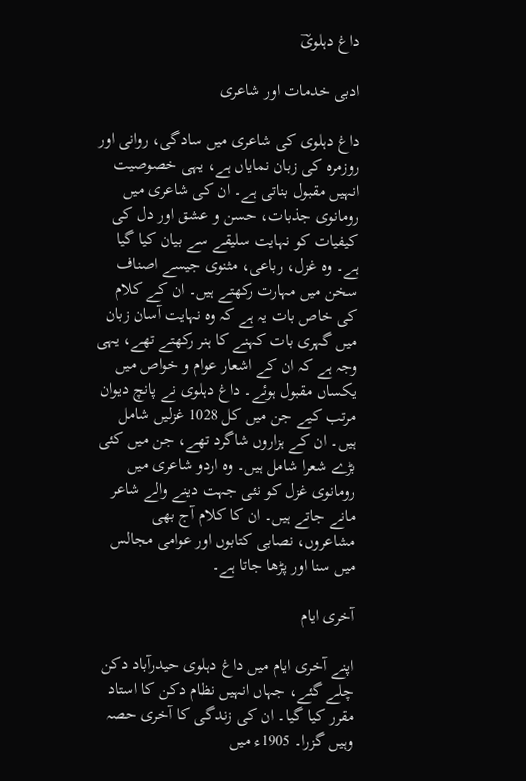داغ دہلویؔ

ادبی خدمات اور شاعری

داغ دہلوی کی شاعری میں سادگی، روانی اور روزمرہ کی زبان نمایاں ہے، یہی خصوصیت انہیں مقبول بناتی ہے۔ ان کی شاعری میں رومانوی جذبات، حسن و عشق اور دل کی کیفیات کو نہایت سلیقے سے بیان کیا گیا ہے۔ وہ غزل، رباعی، مثنوی جیسے اصناف سخن میں مہارت رکھتے ہیں۔ ان کے کلام کی خاص بات یہ ہے کہ وہ نہایت آسان زبان میں گہری بات کہنے کا ہنر رکھتے تھے، یہی وجہ ہے کہ ان کے اشعار عوام و خواص میں یکساں مقبول ہوئے۔ داغ دہلوی نے پانچ دیوان مرتب کیے جن میں کل 1028 غزلیں شامل ہیں۔ ان کے ہزاروں شاگرد تھے، جن میں کئی بڑے شعرا شامل ہیں۔ وہ اردو شاعری میں رومانوی غزل کو نئی جہت دینے والے شاعر مانے جاتے ہیں۔ ان کا کلام آج بھی مشاعروں، نصابی کتابوں اور عوامی مجالس میں سنا اور پڑھا جاتا ہے۔

آخری ایام

اپنے آخری ایام میں داغ دہلوی حیدرآباد دکن چلے گئے، جہاں انہیں نظام دکن کا استاد مقرر کیا گیا۔ ان کی زندگی کا آخری حصہ وہیں گزرا۔ 1905ء میں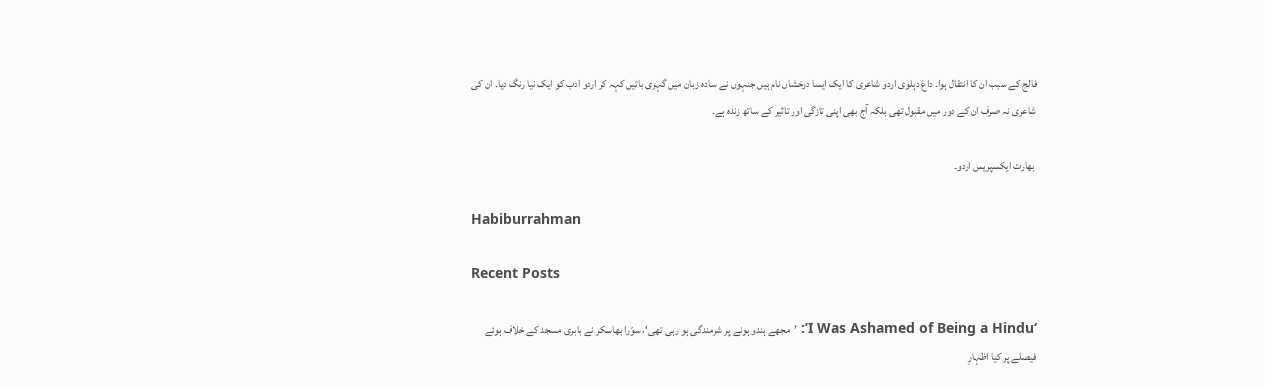فالج کے سبب ان کا انتقال ہوا۔ داغ دہلوی اردو شاعری کا ایک ایسا درخشاں نام ہیں جنہوں نے سادہ زبان میں گہری باتیں کہہ کر اردو ادب کو ایک نیا رنگ دیا۔ ان کی شاعری نہ صرف ان کے دور میں مقبول تھی بلکہ آج بھی اپنی تازگی اور تاثیر کے ساتھ زندہ ہے۔

 بھارت ایکسپریس اردو۔

Habiburrahman

Recent Posts

‘I Was Ashamed of Being a Hindu’: ’مجھے ہندو ہونے پر شرمندگی ہو رہی تھی‘، سوّرا بھاسکر نے بابری مسجد کے خلاف ہوئے فیصلے پر کیا اظہارِ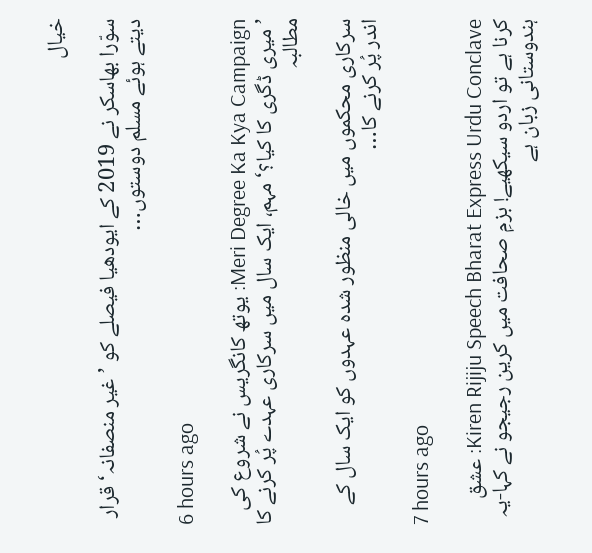خیال

سوّرا بھاسکر نے 2019 کے ایودھیا فیصلے کو ’غیر منصفانہ‘ قرار دیتے ہوئے مسلم دوستوں…

6 hours ago

Meri Degree Ka Kya Campaign: یوتھ کانگریس نے شروع کی ’میری ڈگری کا کیا؟‘ مہم، ایک سال میں سرکاری عہدے پُر کرنے کا مطالبہ

سرکاری محکموں میں خالی منظور شدہ عہدوں کو ایک سال کے اندر پُر کرنے کا…

7 hours ago

Kiren Rijiju Speech Bharat Express Urdu Conclave: عشق کرنا ہے تو اردو سیکھیے! بزمِ صحافت میں کرین رجیجو نے کہا-یہ ہندوستانی زبان ہے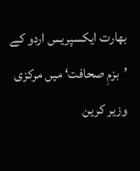بھارت ایکسپریس اردو کے ’بزمِ صحافت‘ میں مرکزی وزیر کرین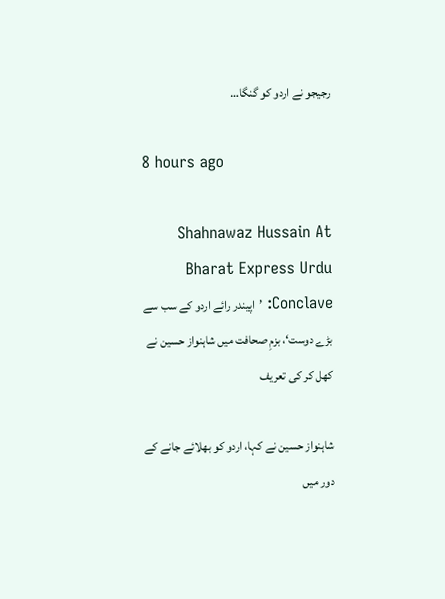رجیجو نے اردو کو گنگا…

8 hours ago

Shahnawaz Hussain At Bharat Express Urdu Conclave: ’اپیندر رائے اردو کے سب سے بڑے دوست‘، بزمِ صحافت میں شاہنواز حسین نے کھل کر کی تعریف

شاہنواز حسین نے کہا، اردو کو بھلائے جانے کے دور میں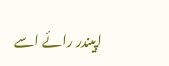اپیندر رائے اسے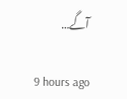آگے…

9 hours ago